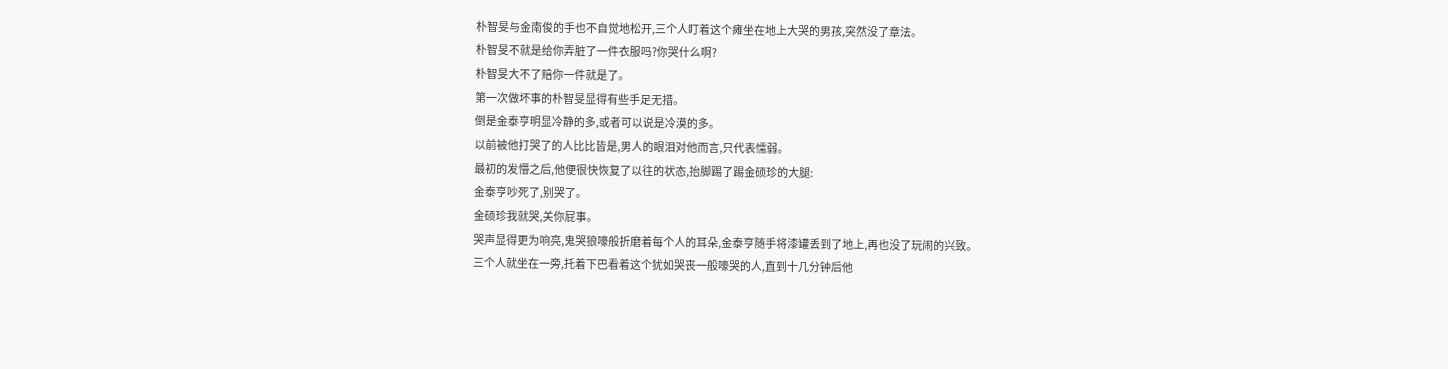朴智旻与金南俊的手也不自觉地松开,三个人盯着这个瘫坐在地上大哭的男孩,突然没了章法。
朴智旻不就是给你弄脏了一件衣服吗?你哭什么啊?
朴智旻大不了赔你一件就是了。
第一次做坏事的朴智旻显得有些手足无措。
倒是金泰亨明显冷静的多,或者可以说是冷漠的多。
以前被他打哭了的人比比皆是,男人的眼泪对他而言,只代表懦弱。
最初的发懵之后,他便很快恢复了以往的状态,抬脚踢了踢金硕珍的大腿:
金泰亨吵死了,别哭了。
金硕珍我就哭,关你屁事。
哭声显得更为响亮,鬼哭狼嚎般折磨着每个人的耳朵,金泰亨随手将漆罐丢到了地上,再也没了玩闹的兴致。
三个人就坐在一旁,托着下巴看着这个犹如哭丧一般嚎哭的人,直到十几分钟后他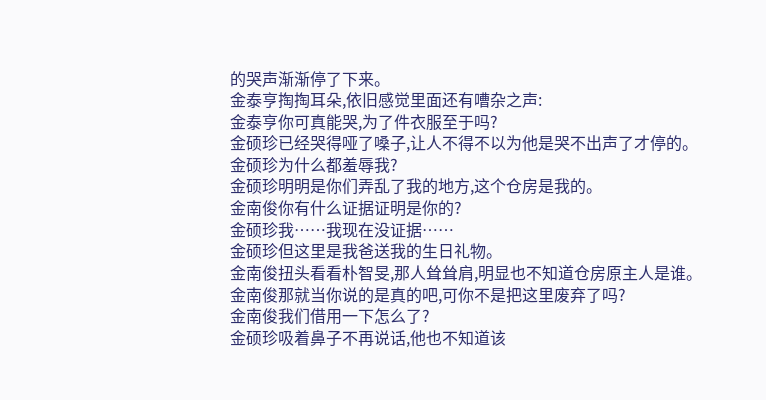的哭声渐渐停了下来。
金泰亨掏掏耳朵,依旧感觉里面还有嘈杂之声:
金泰亨你可真能哭,为了件衣服至于吗?
金硕珍已经哭得哑了嗓子,让人不得不以为他是哭不出声了才停的。
金硕珍为什么都羞辱我?
金硕珍明明是你们弄乱了我的地方,这个仓房是我的。
金南俊你有什么证据证明是你的?
金硕珍我……我现在没证据……
金硕珍但这里是我爸送我的生日礼物。
金南俊扭头看看朴智旻,那人耸耸肩,明显也不知道仓房原主人是谁。
金南俊那就当你说的是真的吧,可你不是把这里废弃了吗?
金南俊我们借用一下怎么了?
金硕珍吸着鼻子不再说话,他也不知道该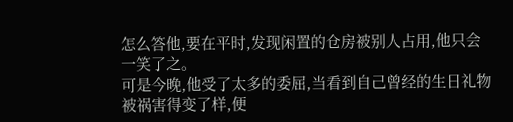怎么答他,要在平时,发现闲置的仓房被别人占用,他只会一笑了之。
可是今晚,他受了太多的委屈,当看到自己曾经的生日礼物被祸害得变了样,便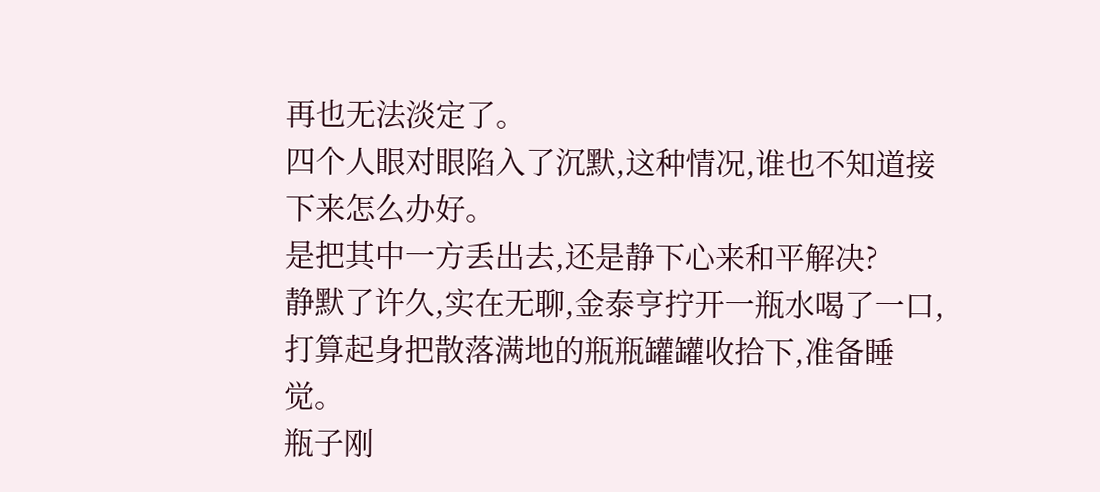再也无法淡定了。
四个人眼对眼陷入了沉默,这种情况,谁也不知道接下来怎么办好。
是把其中一方丢出去,还是静下心来和平解决?
静默了许久,实在无聊,金泰亨拧开一瓶水喝了一口,打算起身把散落满地的瓶瓶罐罐收拾下,准备睡觉。
瓶子刚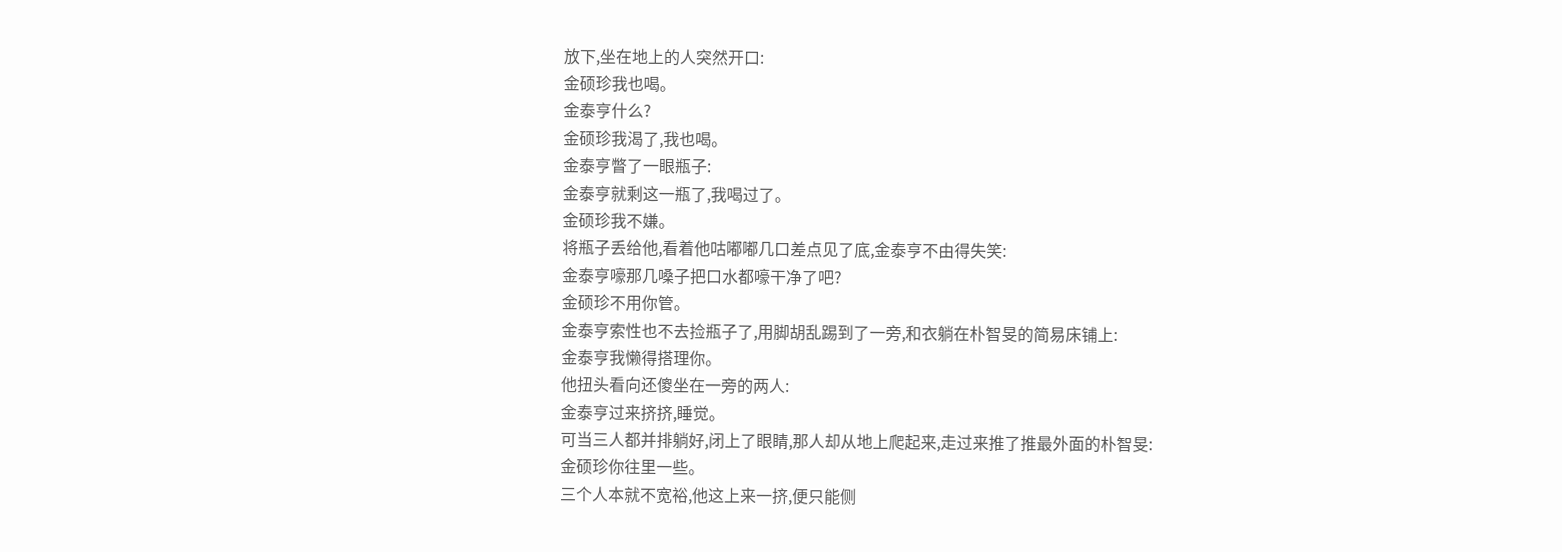放下,坐在地上的人突然开口:
金硕珍我也喝。
金泰亨什么?
金硕珍我渴了,我也喝。
金泰亨瞥了一眼瓶子:
金泰亨就剩这一瓶了,我喝过了。
金硕珍我不嫌。
将瓶子丢给他,看着他咕嘟嘟几口差点见了底,金泰亨不由得失笑:
金泰亨嚎那几嗓子把口水都嚎干净了吧?
金硕珍不用你管。
金泰亨索性也不去捡瓶子了,用脚胡乱踢到了一旁,和衣躺在朴智旻的简易床铺上:
金泰亨我懒得搭理你。
他扭头看向还傻坐在一旁的两人:
金泰亨过来挤挤,睡觉。
可当三人都并排躺好,闭上了眼睛,那人却从地上爬起来,走过来推了推最外面的朴智旻:
金硕珍你往里一些。
三个人本就不宽裕,他这上来一挤,便只能侧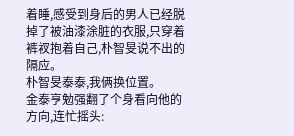着睡,感受到身后的男人已经脱掉了被油漆涂脏的衣服,只穿着裤衩抱着自己,朴智旻说不出的隔应。
朴智旻泰泰,我俩换位置。
金泰亨勉强翻了个身看向他的方向,连忙摇头: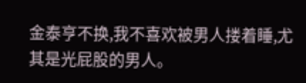金泰亨不换,我不喜欢被男人搂着睡,尤其是光屁股的男人。